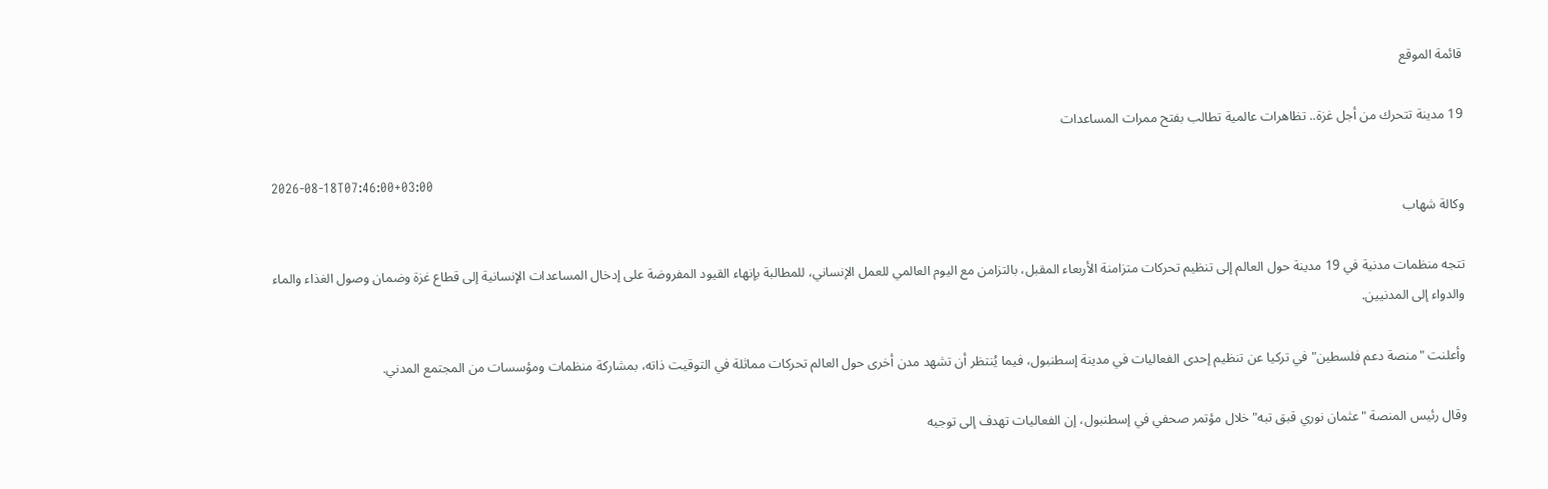قائمة الموقع

19 مدينة تتحرك من أجل غزة.. تظاهرات عالمية تطالب بفتح ممرات المساعدات

2026-08-18T07:46:00+03:00
وكالة شهاب

تتجه منظمات مدنية في 19 مدينة حول العالم إلى تنظيم تحركات متزامنة الأربعاء المقبل، بالتزامن مع اليوم العالمي للعمل الإنساني، للمطالبة بإنهاء القيود المفروضة على إدخال المساعدات الإنسانية إلى قطاع غزة وضمان وصول الغذاء والماء والدواء إلى المدنيين.

وأعلنت "منصة دعم فلسطين" في تركيا عن تنظيم إحدى الفعاليات في مدينة إسطنبول، فيما يُنتظر أن تشهد مدن أخرى حول العالم تحركات مماثلة في التوقيت ذاته، بمشاركة منظمات ومؤسسات من المجتمع المدني.

وقال رئيس المنصة "عثمان نوري قبق تبه" خلال مؤتمر صحفي في إسطنبول، إن الفعاليات تهدف إلى توجيه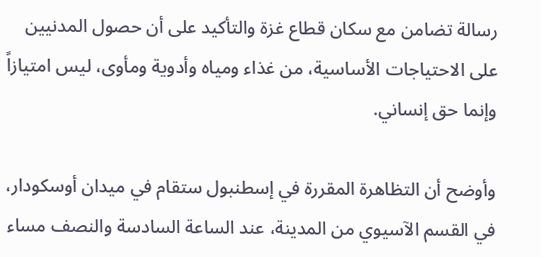رسالة تضامن مع سكان قطاع غزة والتأكيد على أن حصول المدنيين على الاحتياجات الأساسية، من غذاء ومياه وأدوية ومأوى، ليس امتيازاً وإنما حق إنساني.

وأوضح أن التظاهرة المقررة في إسطنبول ستقام في ميدان أوسكودار، في القسم الآسيوي من المدينة، عند الساعة السادسة والنصف مساء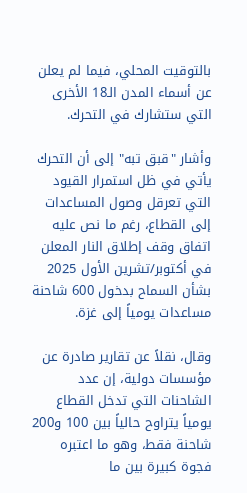بالتوقيت المحلي، فيما لم يعلن عن أسماء المدن الـ18 الأخرى التي ستشارك في التحرك.

وأشار "قبق تبه" إلى أن التحرك يأتي في ظل استمرار القيود التي تعرقل وصول المساعدات إلى القطاع، رغم ما نص عليه اتفاق وقف إطلاق النار المعلن في أكتوبر/تشرين الأول 2025 بشأن السماح بدخول 600 شاحنة مساعدات يومياً إلى غزة.

وقال، نقلاً عن تقارير صادرة عن مؤسسات دولية، إن عدد الشاحنات التي تدخل القطاع يومياً يتراوح حالياً بين 100 و200 شاحنة فقط، وهو ما اعتبره فجوة كبيرة بين ما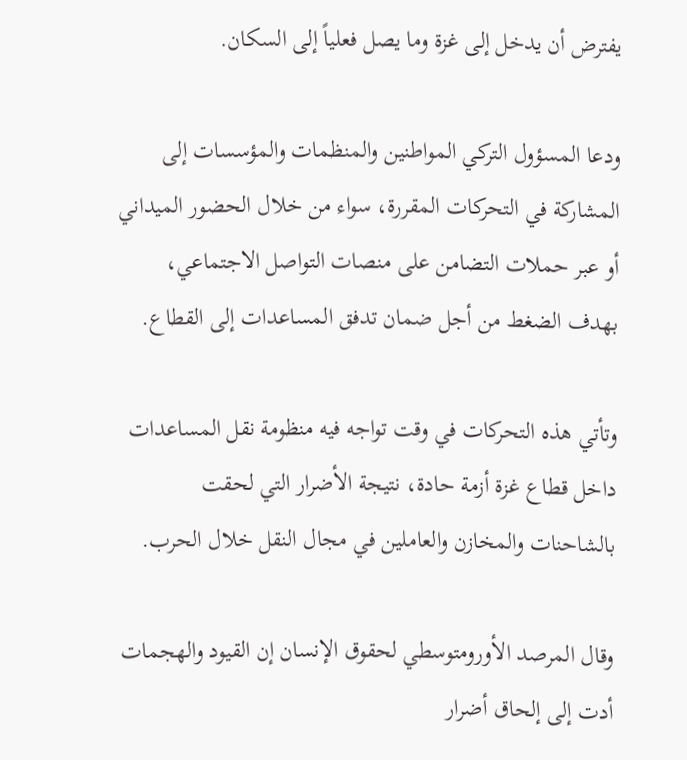يفترض أن يدخل إلى غزة وما يصل فعلياً إلى السكان.

ودعا المسؤول التركي المواطنين والمنظمات والمؤسسات إلى المشاركة في التحركات المقررة، سواء من خلال الحضور الميداني أو عبر حملات التضامن على منصات التواصل الاجتماعي، بهدف الضغط من أجل ضمان تدفق المساعدات إلى القطاع.

وتأتي هذه التحركات في وقت تواجه فيه منظومة نقل المساعدات داخل قطاع غزة أزمة حادة، نتيجة الأضرار التي لحقت بالشاحنات والمخازن والعاملين في مجال النقل خلال الحرب.

وقال المرصد الأورومتوسطي لحقوق الإنسان إن القيود والهجمات أدت إلى إلحاق أضرار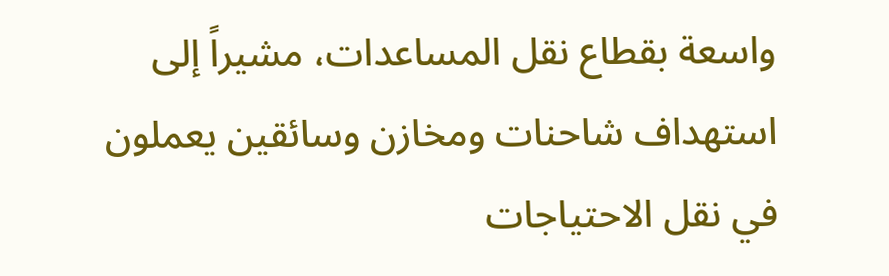واسعة بقطاع نقل المساعدات، مشيراً إلى استهداف شاحنات ومخازن وسائقين يعملون في نقل الاحتياجات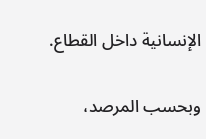الإنسانية داخل القطاع.

وبحسب المرصد،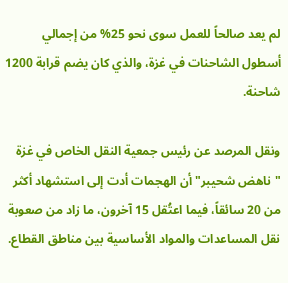لم يعد صالحاً للعمل سوى نحو 25% من إجمالي أسطول الشاحنات في غزة، والذي كان يضم قرابة 1200 شاحنة.

ونقل المرصد عن رئيس جمعية النقل الخاص في غزة "ناهض شحيبر" أن الهجمات أدت إلى استشهاد أكثر من 20 سائقاً، فيما اعتُقل 15 آخرون، ما زاد من صعوبة نقل المساعدات والمواد الأساسية بين مناطق القطاع.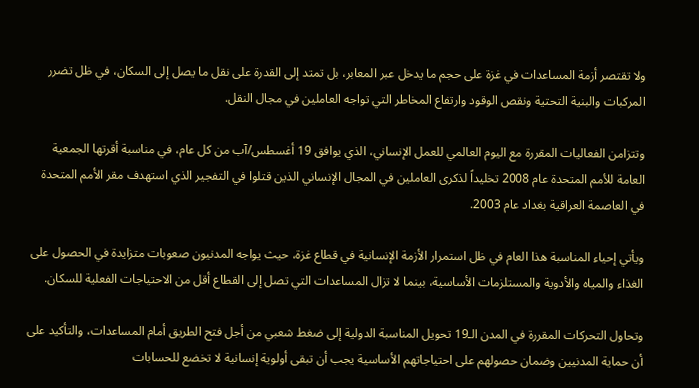ولا تقتصر أزمة المساعدات في غزة على حجم ما يدخل عبر المعابر، بل تمتد إلى القدرة على نقل ما يصل إلى السكان، في ظل تضرر المركبات والبنية التحتية ونقص الوقود وارتفاع المخاطر التي تواجه العاملين في مجال النقل.

وتتزامن الفعاليات المقررة مع اليوم العالمي للعمل الإنساني، الذي يوافق 19 أغسطس/آب من كل عام، في مناسبة أقرتها الجمعية العامة للأمم المتحدة عام 2008 تخليداً لذكرى العاملين في المجال الإنساني الذين قتلوا في التفجير الذي استهدف مقر الأمم المتحدة في العاصمة العراقية بغداد عام 2003.

ويأتي إحياء المناسبة هذا العام في ظل استمرار الأزمة الإنسانية في قطاع غزة، حيث يواجه المدنيون صعوبات متزايدة في الحصول على الغذاء والمياه والأدوية والمستلزمات الأساسية، بينما لا تزال المساعدات التي تصل إلى القطاع أقل من الاحتياجات الفعلية للسكان.

وتحاول التحركات المقررة في المدن الـ19 تحويل المناسبة الدولية إلى ضغط شعبي من أجل فتح الطريق أمام المساعدات، والتأكيد على أن حماية المدنيين وضمان حصولهم على احتياجاتهم الأساسية يجب أن تبقى أولوية إنسانية لا تخضع للحسابات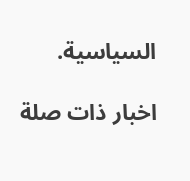السياسية.

اخبار ذات صلة